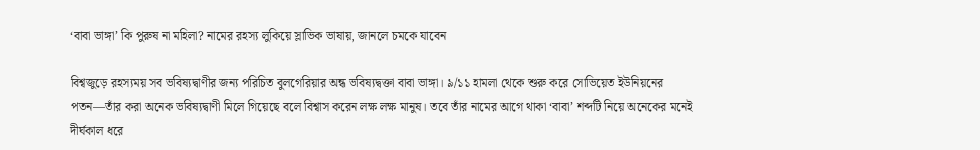‘বাবা ভাঙ্গা’ কি পুরুষ না মহিলা? নামের রহস্য লুকিয়ে স্লাভিক ভাষায়, জানলে চমকে যাবেন

বিশ্বজুড়ে রহস্যময় সব ভবিষ্যদ্বাণীর জন্য পরিচিত বুলগেরিয়ার অন্ধ ভবিষ্যদ্বক্তা বাবা ভাঙ্গা। ৯/১১ হামলা থেকে শুরু করে সোভিয়েত ইউনিয়নের পতন—তাঁর করা অনেক ভবিষ্যদ্বাণী মিলে গিয়েছে বলে বিশ্বাস করেন লক্ষ লক্ষ মানুষ। তবে তাঁর নামের আগে থাকা ‘বাবা’ শব্দটি নিয়ে অনেকের মনেই দীর্ঘকাল ধরে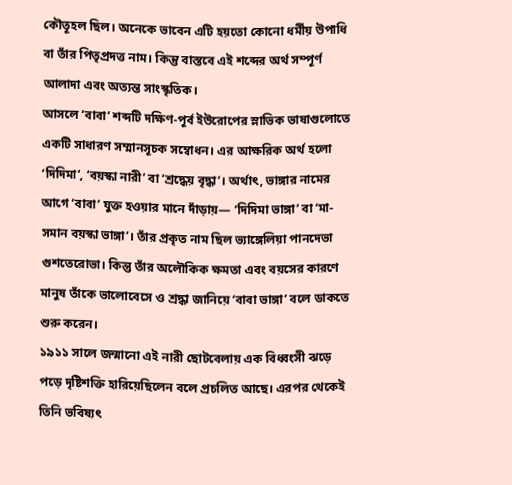কৌতূহল ছিল। অনেকে ভাবেন এটি হয়তো কোনো ধর্মীয় উপাধি বা তাঁর পিতৃপ্রদত্ত নাম। কিন্তু বাস্তবে এই শব্দের অর্থ সম্পূর্ণ আলাদা এবং অত্যন্ত সাংস্কৃতিক।
আসলে ‘বাবা’ শব্দটি দক্ষিণ-পূর্ব ইউরোপের স্লাভিক ভাষাগুলোতে একটি সাধারণ সম্মানসূচক সম্বোধন। এর আক্ষরিক অর্থ হলো ‘দিদিমা’, ‘বয়স্কা নারী’ বা ‘শ্রদ্ধেয় বৃদ্ধা’। অর্থাৎ, ভাঙ্গার নামের আগে ‘বাবা’ যুক্ত হওয়ার মানে দাঁড়ায়— ‘দিদিমা ভাঙ্গা’ বা ‘মা-সমান বয়স্কা ভাঙ্গা’। তাঁর প্রকৃত নাম ছিল ভ্যাঙ্গেলিয়া পানদেভা গুশতেরোভা। কিন্তু তাঁর অলৌকিক ক্ষমতা এবং বয়সের কারণে মানুষ তাঁকে ভালোবেসে ও শ্রদ্ধা জানিয়ে ‘বাবা ভাঙ্গা’ বলে ডাকতে শুরু করেন।
১৯১১ সালে জন্মানো এই নারী ছোটবেলায় এক বিধ্বংসী ঝড়ে পড়ে দৃষ্টিশক্তি হারিয়েছিলেন বলে প্রচলিত আছে। এরপর থেকেই তিনি ভবিষ্যৎ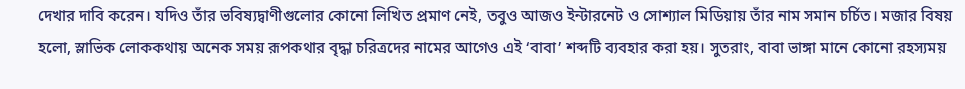দেখার দাবি করেন। যদিও তাঁর ভবিষ্যদ্বাণীগুলোর কোনো লিখিত প্রমাণ নেই, তবুও আজও ইন্টারনেট ও সোশ্যাল মিডিয়ায় তাঁর নাম সমান চর্চিত। মজার বিষয় হলো, স্লাভিক লোককথায় অনেক সময় রূপকথার বৃদ্ধা চরিত্রদের নামের আগেও এই ‘বাবা’ শব্দটি ব্যবহার করা হয়। সুতরাং, বাবা ভাঙ্গা মানে কোনো রহস্যময়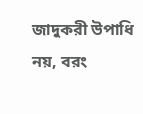জাদুকরী উপাধি নয়, বরং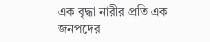এক বৃদ্ধা নারীর প্রতি এক জনপদের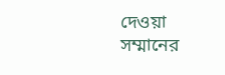দেওয়া সম্মানের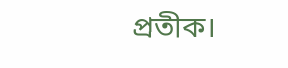প্রতীক।